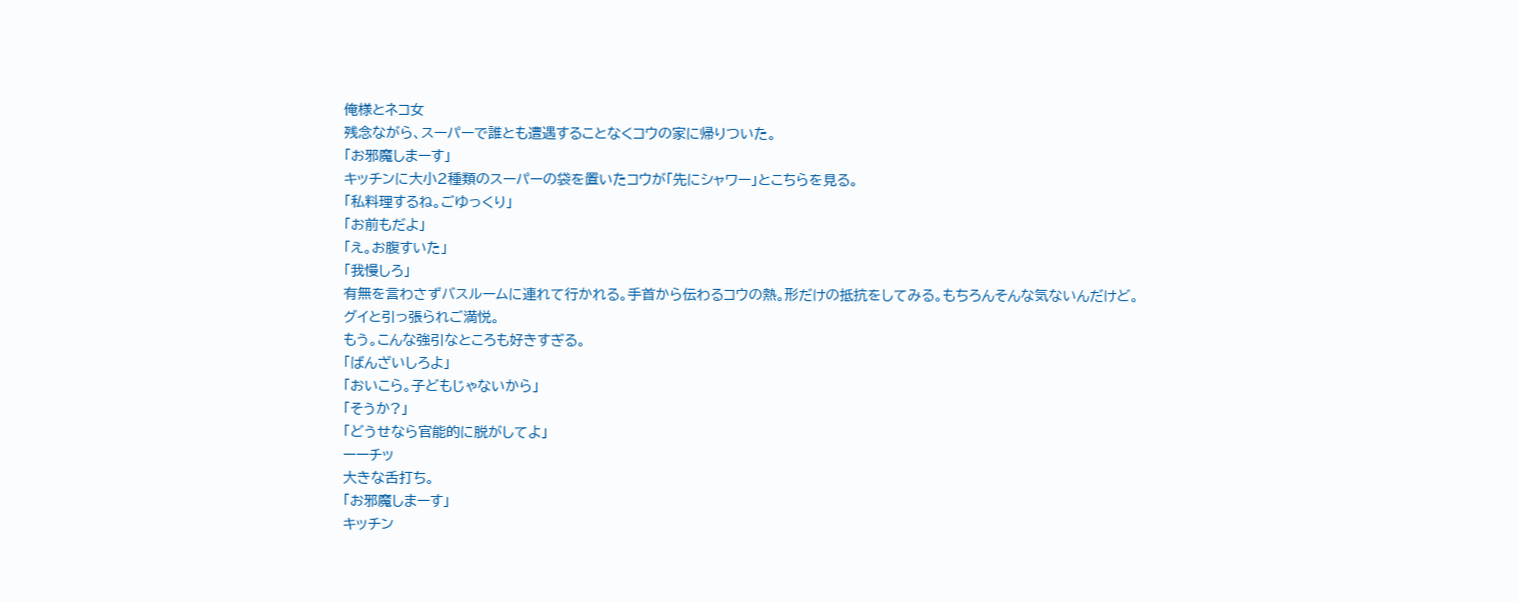俺様とネコ女
残念ながら、スーパーで誰とも遭遇することなくコウの家に帰りついた。
「お邪魔しまーす」
キッチンに大小2種類のスーパーの袋を置いたコウが「先にシャワー」とこちらを見る。
「私料理するね。ごゆっくり」
「お前もだよ」
「え。お腹すいた」
「我慢しろ」
有無を言わさずバスルームに連れて行かれる。手首から伝わるコウの熱。形だけの抵抗をしてみる。もちろんそんな気ないんだけど。
グイと引っ張られご満悦。
もう。こんな強引なところも好きすぎる。
「ばんざいしろよ」
「おいこら。子どもじゃないから」
「そうか?」
「どうせなら官能的に脱がしてよ」
ーーチッ
大きな舌打ち。
「お邪魔しまーす」
キッチン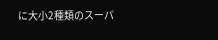に大小2種類のスーパ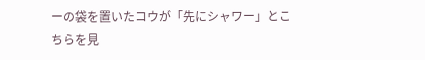ーの袋を置いたコウが「先にシャワー」とこちらを見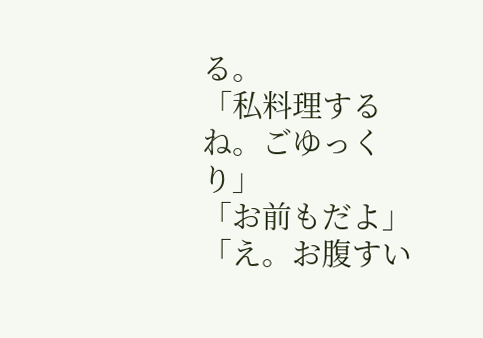る。
「私料理するね。ごゆっくり」
「お前もだよ」
「え。お腹すい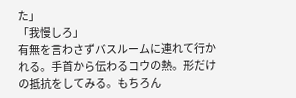た」
「我慢しろ」
有無を言わさずバスルームに連れて行かれる。手首から伝わるコウの熱。形だけの抵抗をしてみる。もちろん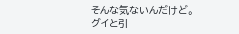そんな気ないんだけど。
グイと引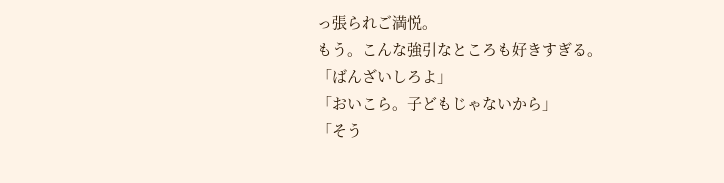っ張られご満悦。
もう。こんな強引なところも好きすぎる。
「ばんざいしろよ」
「おいこら。子どもじゃないから」
「そう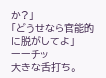か?」
「どうせなら官能的に脱がしてよ」
ーーチッ
大きな舌打ち。